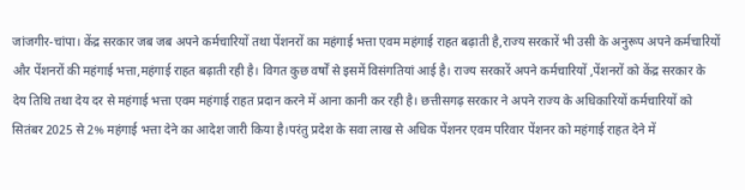जांजगीर-चांपा। केंद्र सरकार जब जब अपने कर्मचारियों तथा पेंशनरों का महंगाई भत्ता एवम महंगाई राहत बढ़ाती है,राज्य सरकारें भी उसी के अनुरूप अपने कर्मचारियों और पेंशनरों की महंगाई भत्ता,महंगाई राहत बढ़ाती रही है। विगत कुछ वर्षों से इसमें विसंगतियां आई है। राज्य सरकारें अपने कर्मचारियों ,पेंशनरों को केंद्र सरकार के देय तिथि तथा देय दर से महंगाई भत्ता एवम महंगाई राहत प्रदान करने में आना कानी कर रही है। छत्तीसगढ़ सरकार ने अपने राज्य के अधिकारियों कर्मचारियों को सितंबर 2025 से 2% महंगाई भत्ता देने का आदेश जारी किया है।परंतु प्रदेश के सवा लाख से अधिक पेंशनर एवम परिवार पेंशनर को महंगाई राहत देने में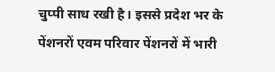चुप्पी साध रखी है। इससे प्रदेश भर के पेंशनरों एवम परिवार पेंशनरों में भारी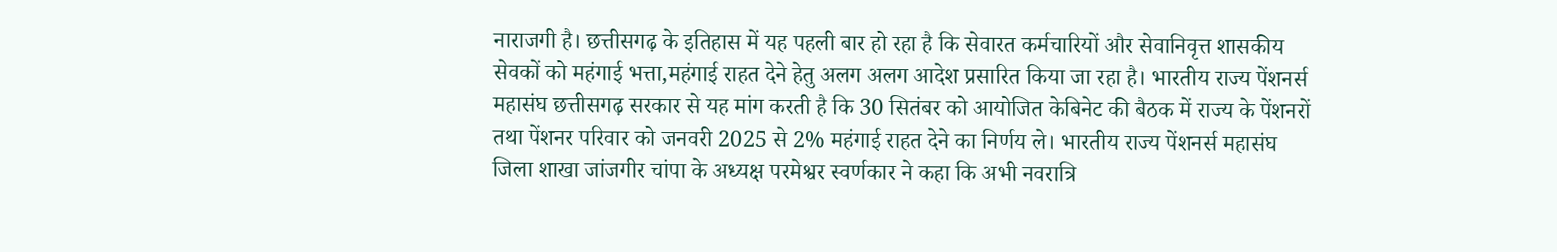नाराजगी है। छत्तीसगढ़ के इतिहास में यह पहली बार हो रहा है कि सेवारत कर्मचारियों और सेवानिवृत्त शासकीय सेवकों को महंगाई भत्ता,महंगाई राहत देने हेतु अलग अलग आदेश प्रसारित किया जा रहा है। भारतीय राज्य पेंशनर्स महासंघ छत्तीसगढ़ सरकार से यह मांग करती है कि 30 सितंबर को आयोजित केबिनेट की बैठक में राज्य के पेंशनरों तथा पेंशनर परिवार को जनवरी 2025 से 2% महंगाई राहत देने का निर्णय ले। भारतीय राज्य पेंशनर्स महासंघ जिला शाखा जांजगीर चांपा के अध्यक्ष परमेश्वर स्वर्णकार ने कहा कि अभी नवरात्रि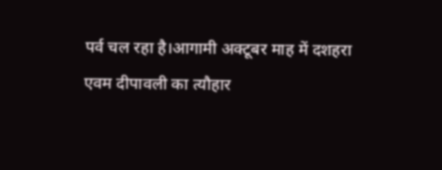पर्व चल रहा है।आगामी अक्टूबर माह में दशहरा एवम दीपावली का त्यौहार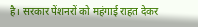है। सरकार पेंशनरों को महंगाई राहत देकर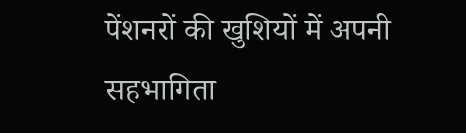पेंशनरों की खुशियों में अपनी सहभागिता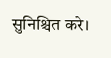सुनिश्चित करे।